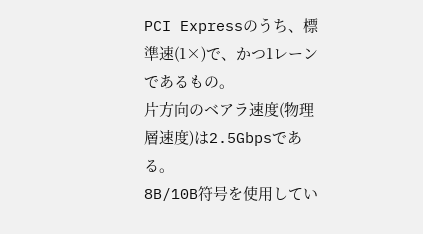PCI Expressのうち、標準速(1×)で、かつ1レーンであるもの。
片方向のベアラ速度(物理層速度)は2.5Gbpsである。
8B/10B符号を使用してい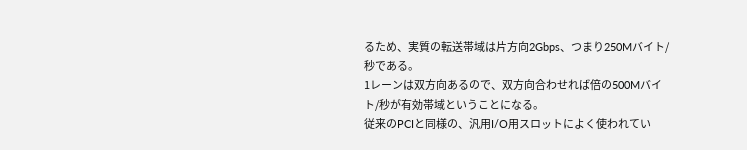るため、実質の転送帯域は片方向2Gbps、つまり250Mバイト/秒である。
1レーンは双方向あるので、双方向合わせれば倍の500Mバイト/秒が有効帯域ということになる。
従来のPCIと同様の、汎用I/O用スロットによく使われてい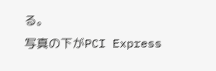る。
写真の下がPCI Express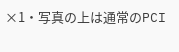×1・写真の上は通常のPCI